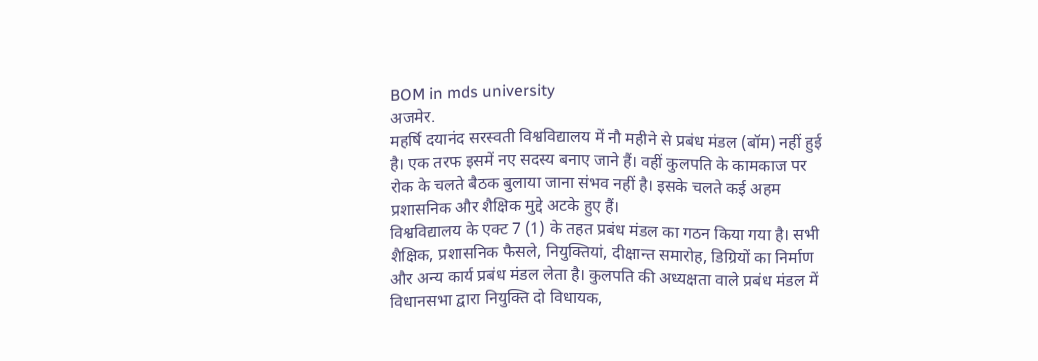BOM in mds university
अजमेर.
महर्षि दयानंद सरस्वती विश्वविद्यालय में नौ महीने से प्रबंध मंडल (बॉम) नहीं हुई है। एक तरफ इसमें नए सदस्य बनाए जाने हैं। वहीं कुलपति के कामकाज पर रोक के चलते बैठक बुलाया जाना संभव नहीं है। इसके चलते कई अहम प्रशासनिक और शैक्षिक मुद्दे अटके हुए हैं।
विश्वविद्यालय के एक्ट 7 (1) के तहत प्रबंध मंडल का गठन किया गया है। सभी शैक्षिक, प्रशासनिक फैसले, नियुक्तियां, दीक्षान्त समारोह, डिग्रियों का निर्माण और अन्य कार्य प्रबंध मंडल लेता है। कुलपति की अध्यक्षता वाले प्रबंध मंडल में विधानसभा द्वारा नियुक्ति दो विधायक,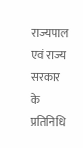राज्यपाल एवं राज्य सरकार के प्रतिनिधि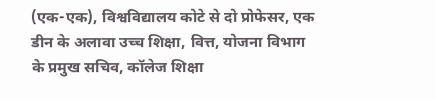(एक-एक), विश्वविद्यालय कोटे से दो प्रोफेसर, एक डीन के अलावा उच्च शिक्षा, वित्त, योजना विभाग के प्रमुख सचिव, कॉलेज शिक्षा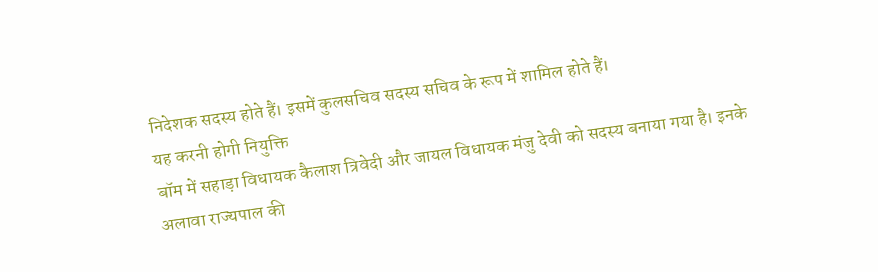निदेशक सदस्य होते हैं। इसमें कुलसचिव सदस्य सचिव के रूप में शामिल होते हैं।
यह करनी होगी नियुक्ति
बॉम में सहाड़ा विधायक कैलाश त्रिवेदी और जायल विधायक मंजु देवी को सदस्य बनाया गया है। इनके अलावा राज्यपाल की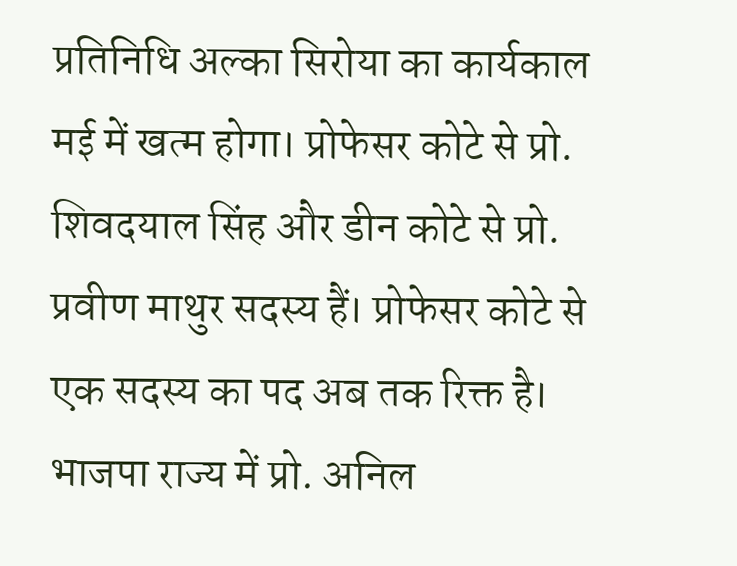प्रतिनिधि अल्का सिरोया का कार्यकाल मई में खत्म होगा। प्रोफेसर कोटे से प्रो. शिवदयाल सिंह और डीन कोटे से प्रो. प्रवीण माथुर सदस्य हैं। प्रोफेसर कोटे से एक सदस्य का पद अब तक रिक्त है। भाजपा राज्य में प्रो. अनिल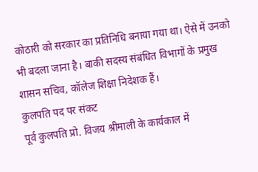कोठारी को सरकार का प्रतिनिधि बनाया गया था। ऐसे में उनको भी बदला जाना है। बाकी सदस्य संबंधित विभागों के प्रमुख शासन सचिव, कॉलेज शिक्षा निदेशक हैं।
कुलपति पद पर संकट
पूर्व कुलपति प्रो. विजय श्रीमाली के कार्यकाल में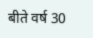बीते वर्ष 30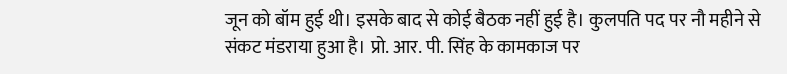जून को बॉम हुई थी। इसके बाद से कोई बैठक नहीं हुई है। कुलपति पद पर नौ महीने से संकट मंडराया हुआ है। प्रो. आर. पी. सिंह के कामकाज पर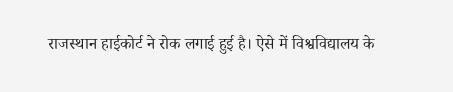राजस्थान हाईकोर्ट ने रोक लगाई हुई है। ऐसे में विश्वविद्यालय के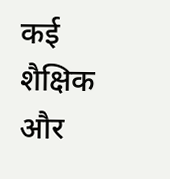कई शैक्षिक और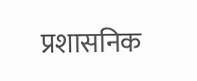प्रशासनिक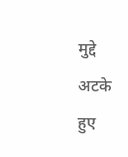मुद्दे अटके हुए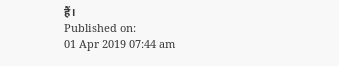हैं।
Published on:
01 Apr 2019 07:44 am